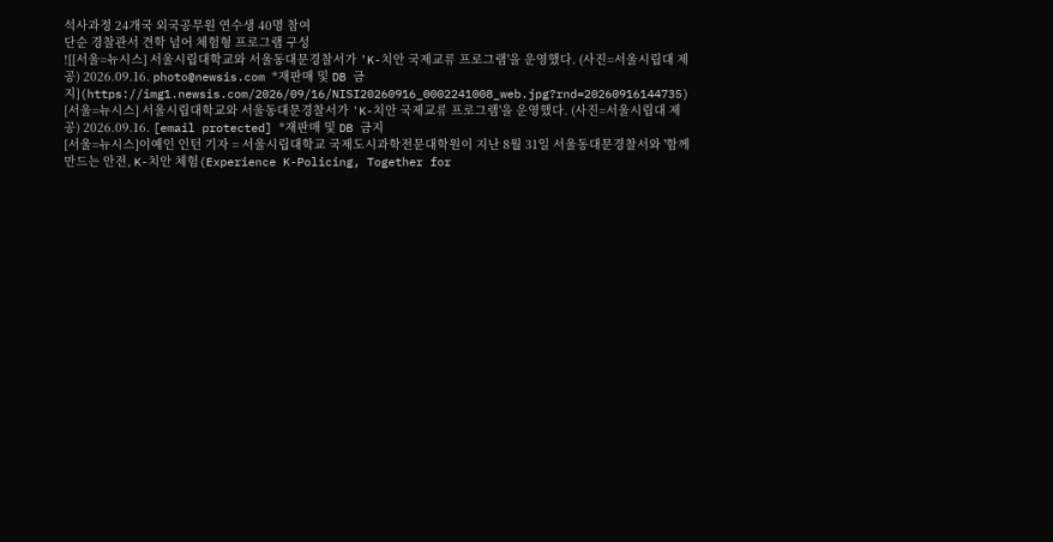석사과정 24개국 외국공무원 연수생 40명 참여
단순 경찰관서 견학 넘어 체험형 프로그램 구성
![[서울=뉴시스] 서울시립대학교와 서울동대문경찰서가 'K-치안 국제교류 프로그램'을 운영했다. (사진=서울시립대 제공) 2026.09.16. photo@newsis.com *재판매 및 DB 금지](https://img1.newsis.com/2026/09/16/NISI20260916_0002241008_web.jpg?rnd=20260916144735)
[서울=뉴시스] 서울시립대학교와 서울동대문경찰서가 'K-치안 국제교류 프로그램'을 운영했다. (사진=서울시립대 제공) 2026.09.16. [email protected] *재판매 및 DB 금지
[서울=뉴시스]이예인 인턴 기자 = 서울시립대학교 국제도시과학전문대학원이 지난 8월 31일 서울동대문경찰서와 '함께 만드는 안전, K-치안 체험(Experience K-Policing, Together for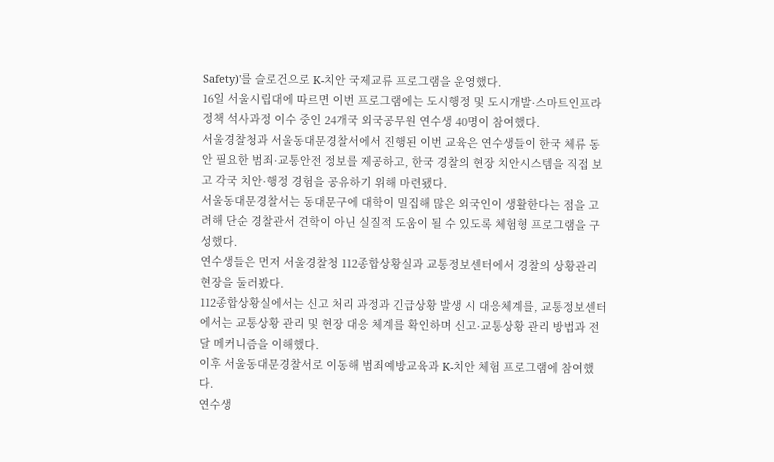Safety)'를 슬로건으로 K-치안 국제교류 프로그램을 운영했다.
16일 서울시립대에 따르면 이번 프로그램에는 도시행정 및 도시개발·스마트인프라 정책 석사과정 이수 중인 24개국 외국공무원 연수생 40명이 참여했다.
서울경찰청과 서울동대문경찰서에서 진행된 이번 교육은 연수생들이 한국 체류 동안 필요한 범죄·교통안전 정보를 제공하고, 한국 경찰의 현장 치안시스템을 직접 보고 각국 치안·행정 경험을 공유하기 위해 마련됐다.
서울동대문경찰서는 동대문구에 대학이 밀집해 많은 외국인이 생활한다는 점을 고려해 단순 경찰관서 견학이 아닌 실질적 도움이 될 수 있도록 체험형 프로그램을 구성했다.
연수생들은 먼저 서울경찰청 112종합상황실과 교통정보센터에서 경찰의 상황관리 현장을 둘러봤다.
112종합상황실에서는 신고 처리 과정과 긴급상황 발생 시 대응체계를, 교통정보센터에서는 교통상황 관리 및 현장 대응 체계를 확인하며 신고·교통상황 관리 방법과 전달 메커니즘을 이해했다.
이후 서울동대문경찰서로 이동해 범죄예방교육과 K-치안 체험 프로그램에 참여했다.
연수생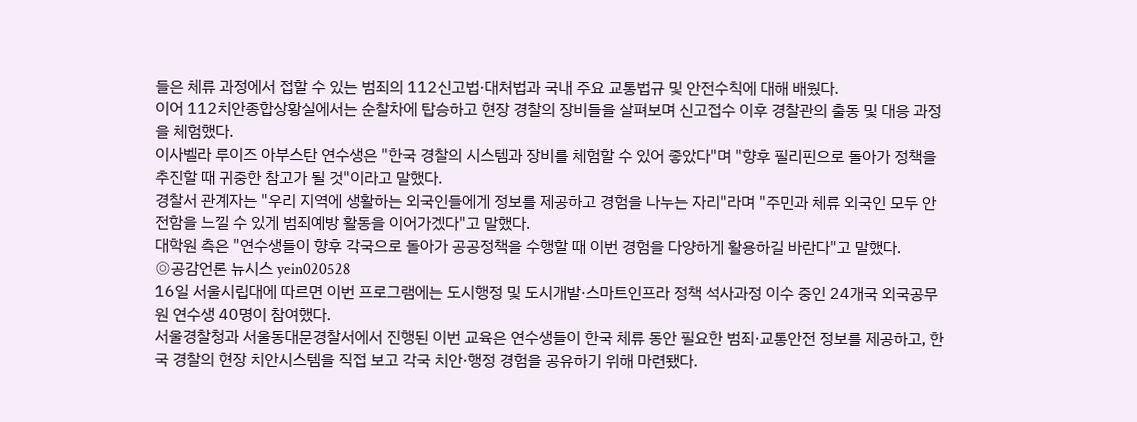들은 체류 과정에서 접할 수 있는 범죄의 112신고법·대처법과 국내 주요 교통법규 및 안전수칙에 대해 배웠다.
이어 112치안종합상황실에서는 순찰차에 탑승하고 현장 경찰의 장비들을 살펴보며 신고접수 이후 경찰관의 출동 및 대응 과정을 체험했다.
이사벨라 루이즈 아부스탄 연수생은 "한국 경찰의 시스템과 장비를 체험할 수 있어 좋았다"며 "향후 필리핀으로 돌아가 정책을 추진할 때 귀중한 참고가 될 것"이라고 말했다.
경찰서 관계자는 "우리 지역에 생활하는 외국인들에게 정보를 제공하고 경험을 나누는 자리"라며 "주민과 체류 외국인 모두 안전함을 느낄 수 있게 범죄예방 활동을 이어가겠다"고 말했다.
대학원 측은 "연수생들이 향후 각국으로 돌아가 공공정책을 수행할 때 이번 경험을 다양하게 활용하길 바란다"고 말했다.
◎공감언론 뉴시스 yein020528
16일 서울시립대에 따르면 이번 프로그램에는 도시행정 및 도시개발·스마트인프라 정책 석사과정 이수 중인 24개국 외국공무원 연수생 40명이 참여했다.
서울경찰청과 서울동대문경찰서에서 진행된 이번 교육은 연수생들이 한국 체류 동안 필요한 범죄·교통안전 정보를 제공하고, 한국 경찰의 현장 치안시스템을 직접 보고 각국 치안·행정 경험을 공유하기 위해 마련됐다.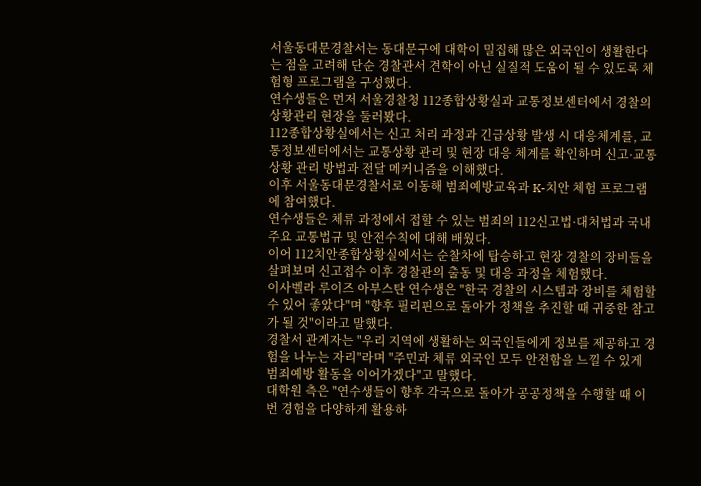서울동대문경찰서는 동대문구에 대학이 밀집해 많은 외국인이 생활한다는 점을 고려해 단순 경찰관서 견학이 아닌 실질적 도움이 될 수 있도록 체험형 프로그램을 구성했다.
연수생들은 먼저 서울경찰청 112종합상황실과 교통정보센터에서 경찰의 상황관리 현장을 둘러봤다.
112종합상황실에서는 신고 처리 과정과 긴급상황 발생 시 대응체계를, 교통정보센터에서는 교통상황 관리 및 현장 대응 체계를 확인하며 신고·교통상황 관리 방법과 전달 메커니즘을 이해했다.
이후 서울동대문경찰서로 이동해 범죄예방교육과 K-치안 체험 프로그램에 참여했다.
연수생들은 체류 과정에서 접할 수 있는 범죄의 112신고법·대처법과 국내 주요 교통법규 및 안전수칙에 대해 배웠다.
이어 112치안종합상황실에서는 순찰차에 탑승하고 현장 경찰의 장비들을 살펴보며 신고접수 이후 경찰관의 출동 및 대응 과정을 체험했다.
이사벨라 루이즈 아부스탄 연수생은 "한국 경찰의 시스템과 장비를 체험할 수 있어 좋았다"며 "향후 필리핀으로 돌아가 정책을 추진할 때 귀중한 참고가 될 것"이라고 말했다.
경찰서 관계자는 "우리 지역에 생활하는 외국인들에게 정보를 제공하고 경험을 나누는 자리"라며 "주민과 체류 외국인 모두 안전함을 느낄 수 있게 범죄예방 활동을 이어가겠다"고 말했다.
대학원 측은 "연수생들이 향후 각국으로 돌아가 공공정책을 수행할 때 이번 경험을 다양하게 활용하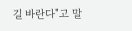길 바란다"고 말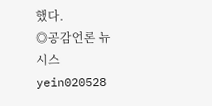했다.
◎공감언론 뉴시스 yein020528